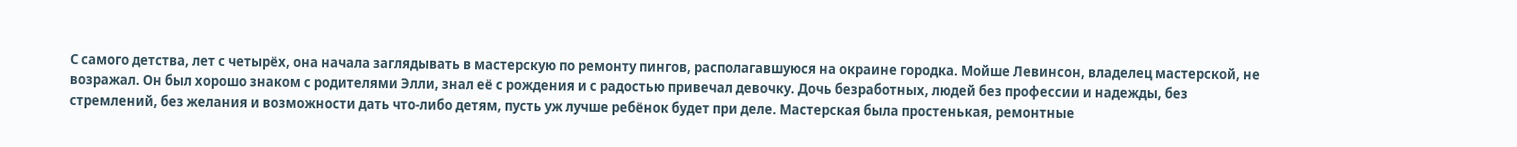С самого детства, лет с четырёх, она начала заглядывать в мастерскую по ремонту пингов, располагавшуюся на окраине городка. Мойше Левинсон, владелец мастерской, не возражал. Он был хорошо знаком с родителями Элли, знал её с рождения и с радостью привечал девочку. Дочь безработных, людей без профессии и надежды, без стремлений, без желания и возможности дать что-либо детям, пусть уж лучше ребёнок будет при деле. Мастерская была простенькая, ремонтные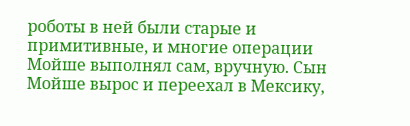роботы в ней были старые и примитивные, и многие операции Мойше выполнял сам, вручную. Сын Мойше вырос и переехал в Мексику,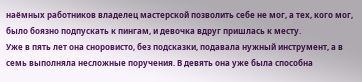наёмных работников владелец мастерской позволить себе не мог, а тех, кого мог, было боязно подпускать к пингам, и девочка вдруг пришлась к месту.
Уже в пять лет она сноровисто, без подсказки, подавала нужный инструмент, а в семь выполняла несложные поручения. В девять она уже была способна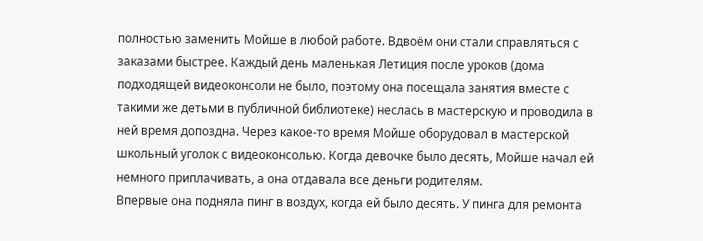полностью заменить Мойше в любой работе. Вдвоём они стали справляться с заказами быстрее. Каждый день маленькая Летиция после уроков (дома подходящей видеоконсоли не было, поэтому она посещала занятия вместе с такими же детьми в публичной библиотеке) неслась в мастерскую и проводила в ней время допоздна. Через какое-то время Мойше оборудовал в мастерской школьный уголок с видеоконсолью. Когда девочке было десять, Мойше начал ей немного приплачивать, а она отдавала все деньги родителям.
Впервые она подняла пинг в воздух, когда ей было десять. У пинга для ремонта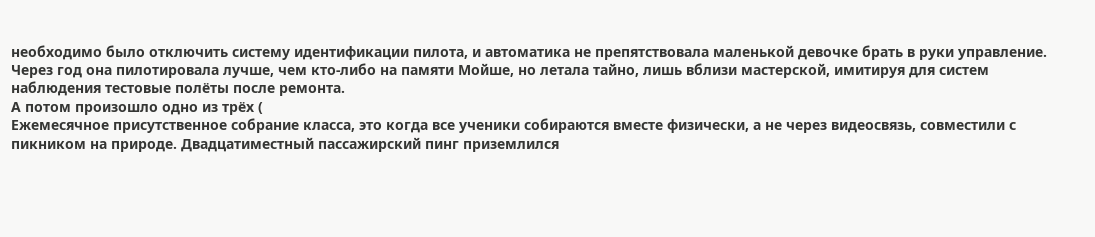необходимо было отключить систему идентификации пилота, и автоматика не препятствовала маленькой девочке брать в руки управление. Через год она пилотировала лучше, чем кто-либо на памяти Мойше, но летала тайно, лишь вблизи мастерской, имитируя для систем наблюдения тестовые полёты после ремонта.
А потом произошло одно из трёх (
Ежемесячное присутственное собрание класса, это когда все ученики собираются вместе физически, а не через видеосвязь, совместили с пикником на природе. Двадцатиместный пассажирский пинг приземлился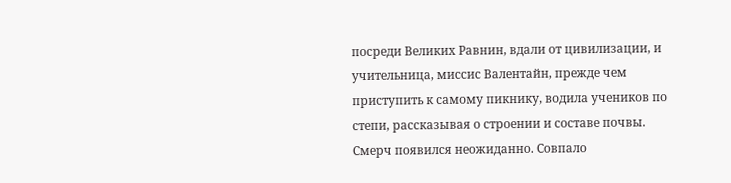посреди Великих Равнин, вдали от цивилизации, и учительница, миссис Валентайн, прежде чем приступить к самому пикнику, водила учеников по степи, рассказывая о строении и составе почвы.
Смерч появился неожиданно. Совпало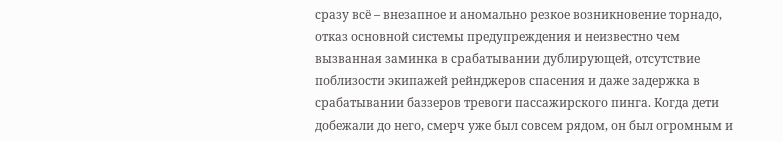сразу всё – внезапное и аномально резкое возникновение торнадо, отказ основной системы предупреждения и неизвестно чем вызванная заминка в срабатывании дублирующей, отсутствие поблизости экипажей рейнджеров спасения и даже задержка в срабатывании баззеров тревоги пассажирского пинга. Когда дети добежали до него, смерч уже был совсем рядом, он был огромным и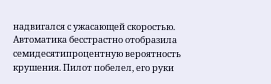надвигался с ужасающей скоростью. Автоматика бесстрастно отобразила семидесятипроцентную вероятность крушения. Пилот побелел, его руки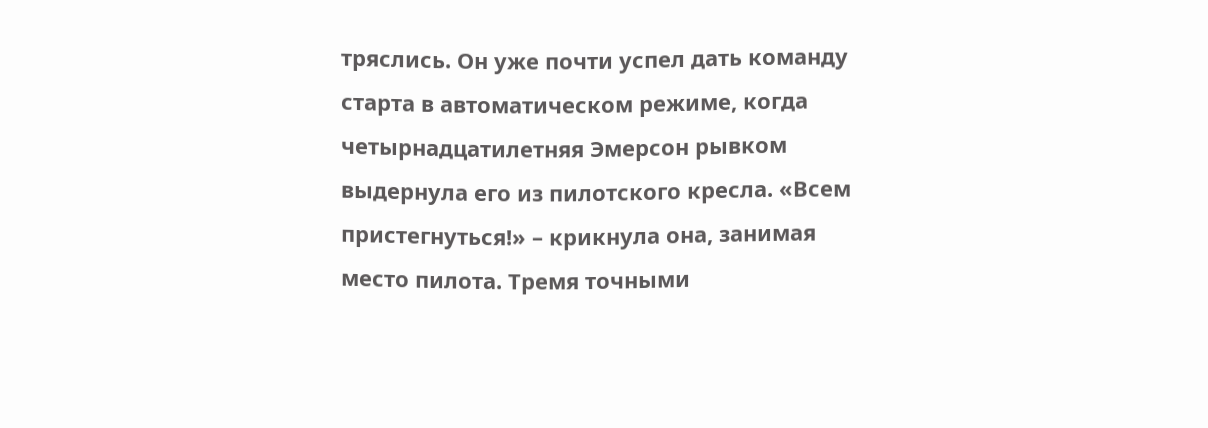тряслись. Он уже почти успел дать команду старта в автоматическом режиме, когда четырнадцатилетняя Эмерсон рывком выдернула его из пилотского кресла. «Всем пристегнуться!» – крикнула она, занимая место пилота. Тремя точными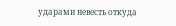ударами невесть откуда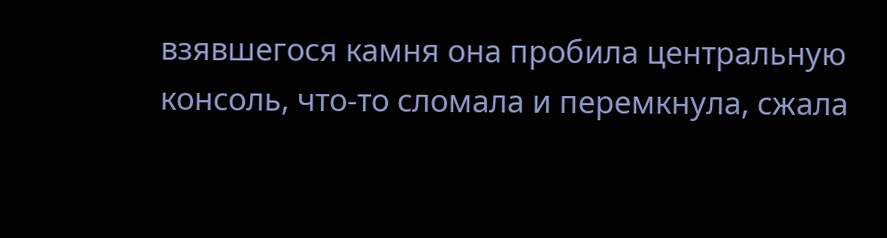взявшегося камня она пробила центральную консоль, что-то сломала и перемкнула, сжала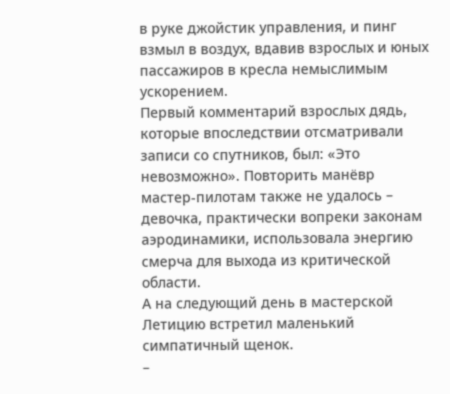в руке джойстик управления, и пинг взмыл в воздух, вдавив взрослых и юных пассажиров в кресла немыслимым ускорением.
Первый комментарий взрослых дядь, которые впоследствии отсматривали записи со спутников, был: «Это невозможно». Повторить манёвр мастер-пилотам также не удалось – девочка, практически вопреки законам аэродинамики, использовала энергию смерча для выхода из критической области.
А на следующий день в мастерской Летицию встретил маленький симпатичный щенок.
–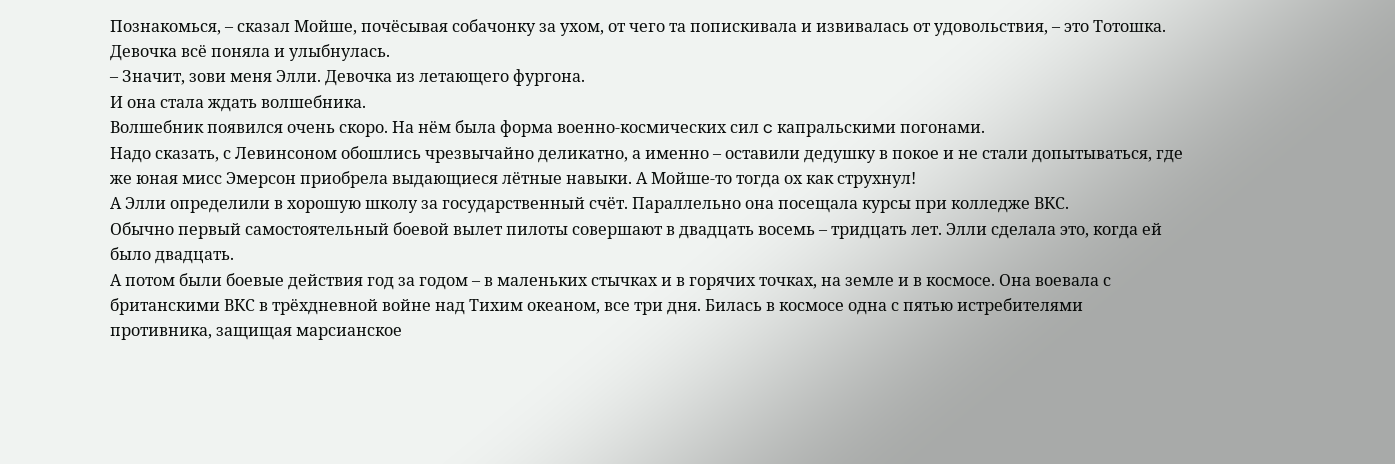Познакомься, – сказал Мойше, почёсывая собачонку за ухом, от чего та попискивала и извивалась от удовольствия, – это Тотошка.
Девочка всё поняла и улыбнулась.
– Значит, зови меня Элли. Девочка из летающего фургона.
И она стала ждать волшебника.
Волшебник появился очень скоро. На нём была форма военно-космических сил c капральскими погонами.
Надо сказать, с Левинсоном обошлись чрезвычайно деликатно, а именно – оставили дедушку в покое и не стали допытываться, где же юная мисс Эмерсон приобрела выдающиеся лётные навыки. А Мойше-то тогда ох как струхнул!
А Элли определили в хорошую школу за государственный счёт. Параллельно она посещала курсы при колледже ВКС.
Обычно первый самостоятельный боевой вылет пилоты совершают в двадцать восемь – тридцать лет. Элли сделала это, когда ей было двадцать.
А потом были боевые действия год за годом – в маленьких стычках и в горячих точках, на земле и в космосе. Она воевала с британскими ВКС в трёхдневной войне над Тихим океаном, все три дня. Билась в космосе одна с пятью истребителями противника, защищая марсианское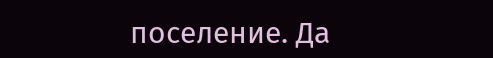поселение. Да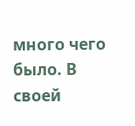много чего было. В своей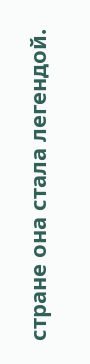стране она стала легендой.